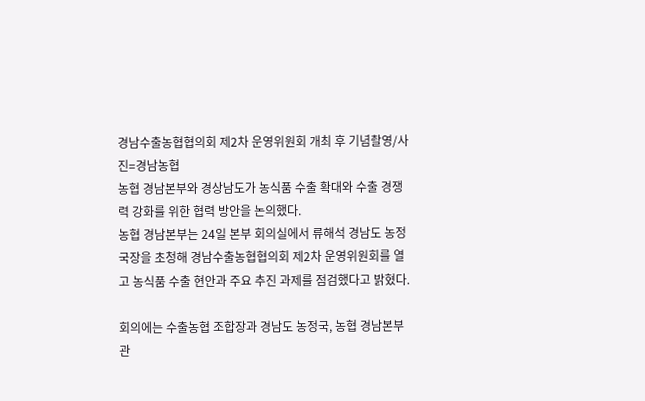경남수출농협협의회 제2차 운영위원회 개최 후 기념촬영/사진=경남농협
농협 경남본부와 경상남도가 농식품 수출 확대와 수출 경쟁력 강화를 위한 협력 방안을 논의했다.
농협 경남본부는 24일 본부 회의실에서 류해석 경남도 농정국장을 초청해 경남수출농협협의회 제2차 운영위원회를 열고 농식품 수출 현안과 주요 추진 과제를 점검했다고 밝혔다.

회의에는 수출농협 조합장과 경남도 농정국, 농협 경남본부 관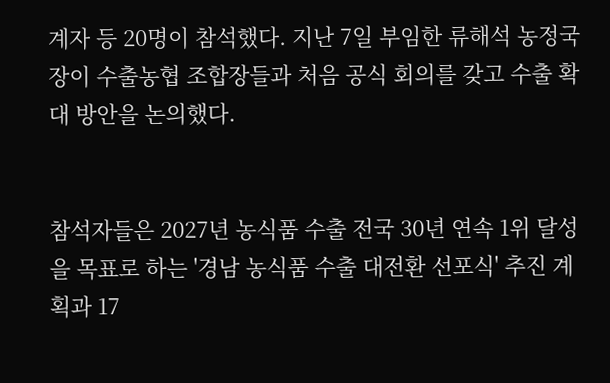계자 등 20명이 참석했다. 지난 7일 부임한 류해석 농정국장이 수출농협 조합장들과 처음 공식 회의를 갖고 수출 확대 방안을 논의했다.


참석자들은 2027년 농식품 수출 전국 30년 연속 1위 달성을 목표로 하는 '경남 농식품 수출 대전환 선포식' 추진 계획과 17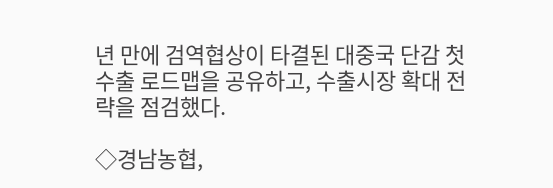년 만에 검역협상이 타결된 대중국 단감 첫 수출 로드맵을 공유하고, 수출시장 확대 전략을 점검했다.

◇경남농협,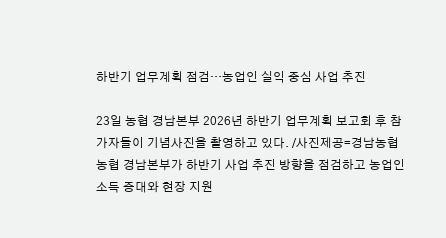하반기 업무계획 점검…농업인 실익 중심 사업 추진

23일 농협 경남본부 2026년 하반기 업무계획 보고회 후 참가자들이 기념사진을 촬영하고 있다. /사진제공=경남농협
농협 경남본부가 하반기 사업 추진 방향을 점검하고 농업인 소득 증대와 현장 지원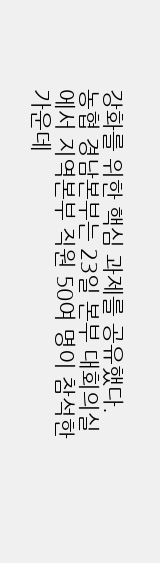강화를 위한 핵심 과제를 공유했다.
농협 경남본부는 23일 본부 대회의실에서 지역본부 직원 50여 명이 참석한 가운데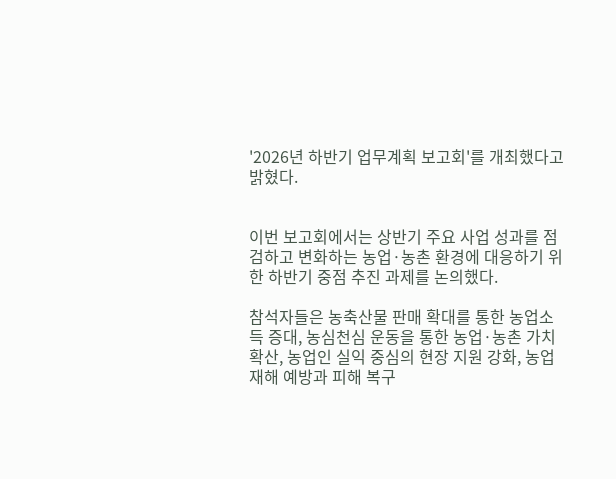'2026년 하반기 업무계획 보고회'를 개최했다고 밝혔다.


이번 보고회에서는 상반기 주요 사업 성과를 점검하고 변화하는 농업·농촌 환경에 대응하기 위한 하반기 중점 추진 과제를 논의했다.

참석자들은 농축산물 판매 확대를 통한 농업소득 증대, 농심천심 운동을 통한 농업·농촌 가치 확산, 농업인 실익 중심의 현장 지원 강화, 농업재해 예방과 피해 복구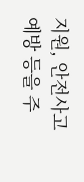지원, 안전사고 예방 등을 주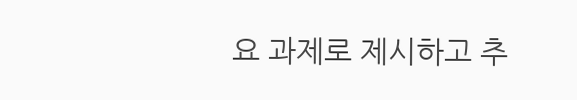요 과제로 제시하고 추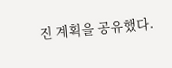진 계획을 공유했다.